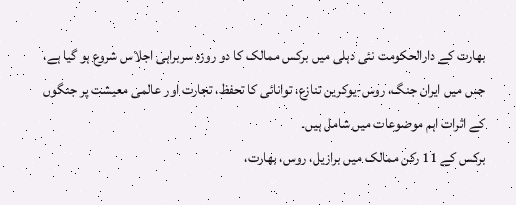بھارت کے دارالحکومت نئی دہلی میں برکس ممالک کا دو روزہ سربراہی اجلاس شروع ہو گیا ہے، جس میں ایران جنگ، روس-یوکرین تنازع، توانائی کا تحفظ، تجارت اور عالمی معیشت پر جنگوں کے اثرات اہم موضوعات میں شامل ہیں۔
برکس کے 11 رکن ممالک میں برازیل، روس، بھارت،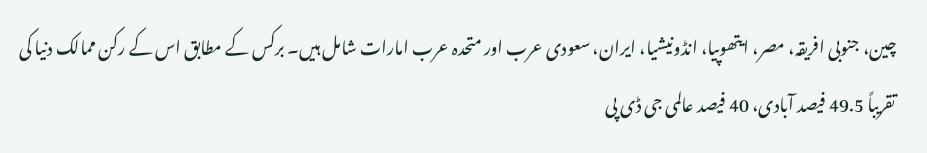چین، جنوبی افریقہ، مصر، ایتھوپیا، انڈونیشیا، ایران، سعودی عرب اور متحدہ عرب امارات شامل ہیں۔ برکس کے مطابق اس کے رکن ممالک دنیا کی تقریباً 49.5 فیصد آبادی، 40 فیصد عالمی جی ڈی پی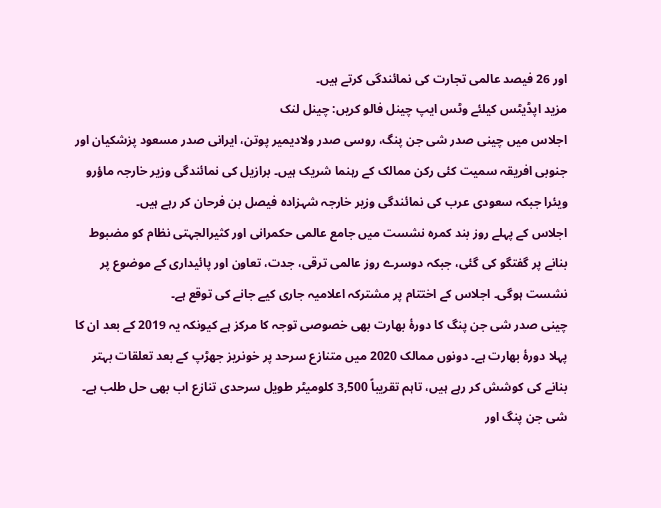اور 26 فیصد عالمی تجارت کی نمائندگی کرتے ہیں۔
مزید اپڈیٹس کیلئے وٹس ایپ چینل فالو کریں: چینل لنک
اجلاس میں چینی صدر شی جن پنگ، روسی صدر ولادیمیر پوتن، ایرانی صدر مسعود پزشکیان اور جنوبی افریقہ سمیت کئی رکن ممالک کے رہنما شریک ہیں۔ برازیل کی نمائندگی وزیر خارجہ ماؤرو ویئرا جبکہ سعودی عرب کی نمائندگی وزیر خارجہ شہزادہ فیصل بن فرحان کر رہے ہیں۔
اجلاس کے پہلے روز بند کمرہ نشست میں جامع عالمی حکمرانی اور کثیرالجہتی نظام کو مضبوط بنانے پر گفتگو کی گئی، جبکہ دوسرے روز عالمی ترقی، جدت، تعاون اور پائیداری کے موضوع پر نشست ہوگی۔ اجلاس کے اختتام پر مشترکہ اعلامیہ جاری کیے جانے کی توقع ہے۔
چینی صدر شی جن پنگ کا دورۂ بھارت بھی خصوصی توجہ کا مرکز ہے کیونکہ یہ 2019 کے بعد ان کا پہلا دورۂ بھارت ہے۔ دونوں ممالک 2020 میں متنازع سرحد پر خونریز جھڑپ کے بعد تعلقات بہتر بنانے کی کوشش کر رہے ہیں، تاہم تقریباً 3,500 کلومیٹر طویل سرحدی تنازع اب بھی حل طلب ہے۔ شی جن پنگ اور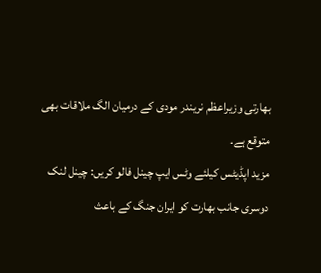بھارتی وزیراعظم نریندر مودی کے درمیان الگ ملاقات بھی متوقع ہے۔
مزید اپڈیٹس کیلئے وٹس ایپ چینل فالو کریں: چینل لنک
دوسری جانب بھارت کو ایران جنگ کے باعث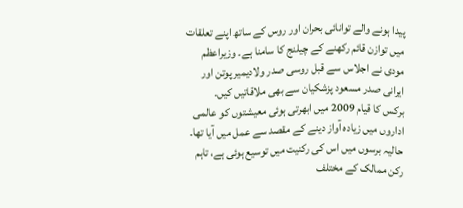پیدا ہونے والے توانائی بحران اور روس کے ساتھ اپنے تعلقات میں توازن قائم رکھنے کے چیلنج کا سامنا ہے۔ وزیراعظم مودی نے اجلاس سے قبل روسی صدر ولادیمیر پوتن اور ایرانی صدر مسعود پزشکیان سے بھی ملاقاتیں کیں۔
برکس کا قیام 2009 میں ابھرتی ہوئی معیشتوں کو عالمی اداروں میں زیادہ آواز دینے کے مقصد سے عمل میں آیا تھا۔ حالیہ برسوں میں اس کی رکنیت میں توسیع ہوئی ہے، تاہم رکن ممالک کے مختلف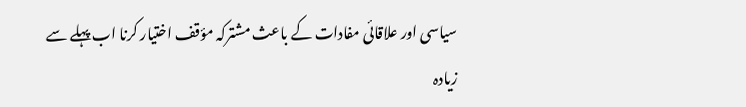سیاسی اور علاقائی مفادات کے باعث مشترکہ مؤقف اختیار کرنا اب پہلے سے زیادہ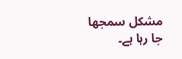مشکل سمجھا جا رہا ہے۔